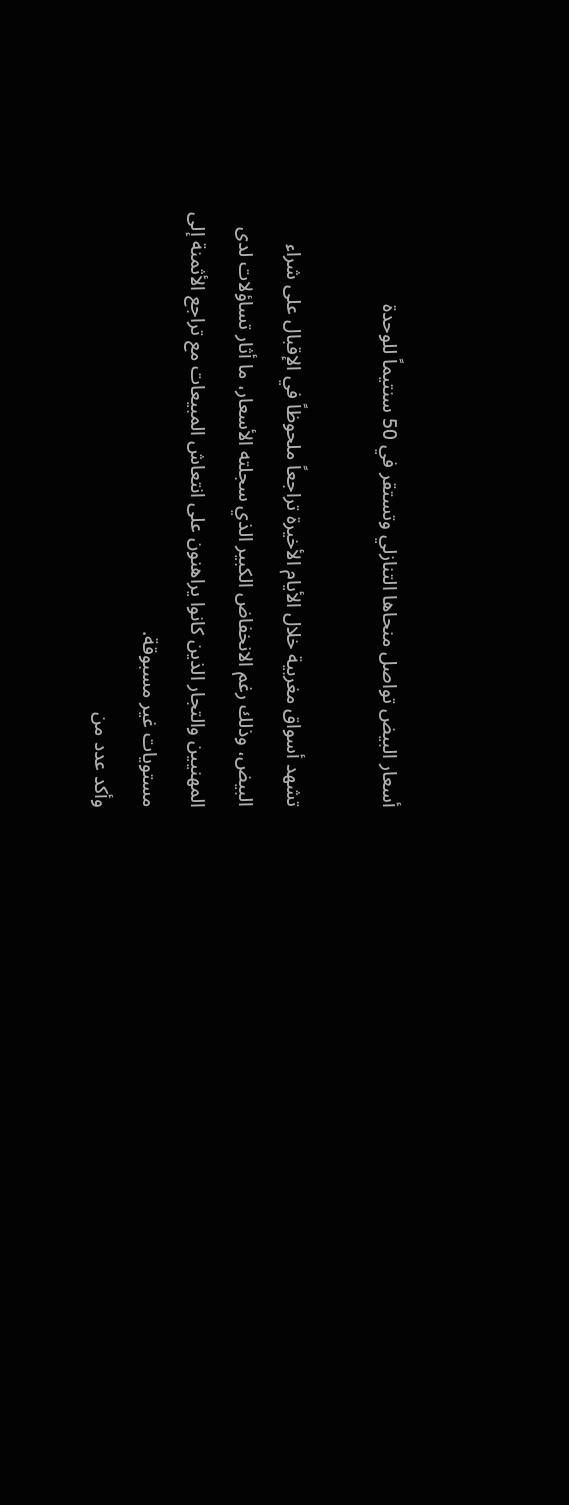أسعار البيض تواصل منحاها التنازلي وتستقر في 50 سنتيماً للوحدة

تشهد أسواق مغربية خلال الأيام الأخيرة تراجعاً ملحوظاً في الإقبال على شراء البيض، وذلك رغم الانخفاض الكبير الذي سجلته الأسعار، ما أثار تساؤلات لدى المهنيين والتجار الذين كانوا يراهنون على انتعاش المبيعات مع تراجع الأثمنة إلى مستويات غير مسبوقة.
وأكد عدد من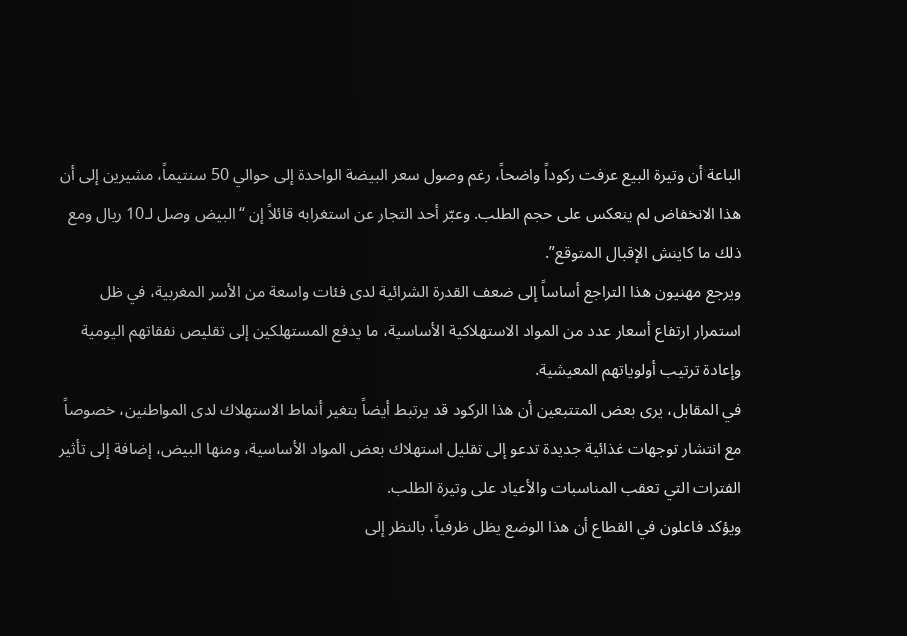الباعة أن وتيرة البيع عرفت ركوداً واضحاً، رغم وصول سعر البيضة الواحدة إلى حوالي 50 سنتيماً، مشيرين إلى أن هذا الانخفاض لم ينعكس على حجم الطلب. وعبّر أحد التجار عن استغرابه قائلاً إن “البيض وصل لـ10 ريال ومع ذلك ما كاينش الإقبال المتوقع”.
ويرجع مهنيون هذا التراجع أساساً إلى ضعف القدرة الشرائية لدى فئات واسعة من الأسر المغربية، في ظل استمرار ارتفاع أسعار عدد من المواد الاستهلاكية الأساسية، ما يدفع المستهلكين إلى تقليص نفقاتهم اليومية وإعادة ترتيب أولوياتهم المعيشية.
في المقابل، يرى بعض المتتبعين أن هذا الركود قد يرتبط أيضاً بتغير أنماط الاستهلاك لدى المواطنين، خصوصاً مع انتشار توجهات غذائية جديدة تدعو إلى تقليل استهلاك بعض المواد الأساسية، ومنها البيض، إضافة إلى تأثير الفترات التي تعقب المناسبات والأعياد على وتيرة الطلب.
ويؤكد فاعلون في القطاع أن هذا الوضع يظل ظرفياً، بالنظر إلى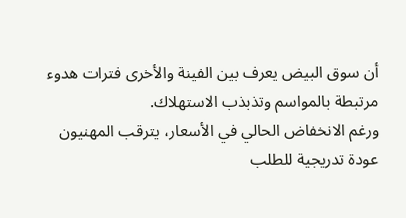أن سوق البيض يعرف بين الفينة والأخرى فترات هدوء مرتبطة بالمواسم وتذبذب الاستهلاك.
ورغم الانخفاض الحالي في الأسعار، يترقب المهنيون عودة تدريجية للطلب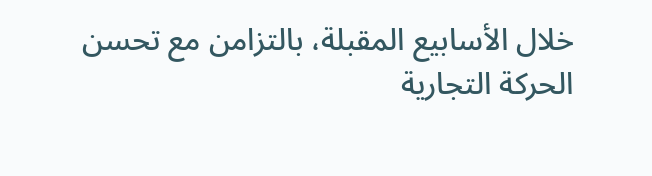خلال الأسابيع المقبلة، بالتزامن مع تحسن الحركة التجارية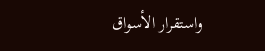واستقرار الأسواق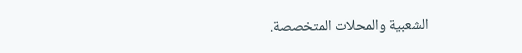الشعبية والمحلات المتخصصة.